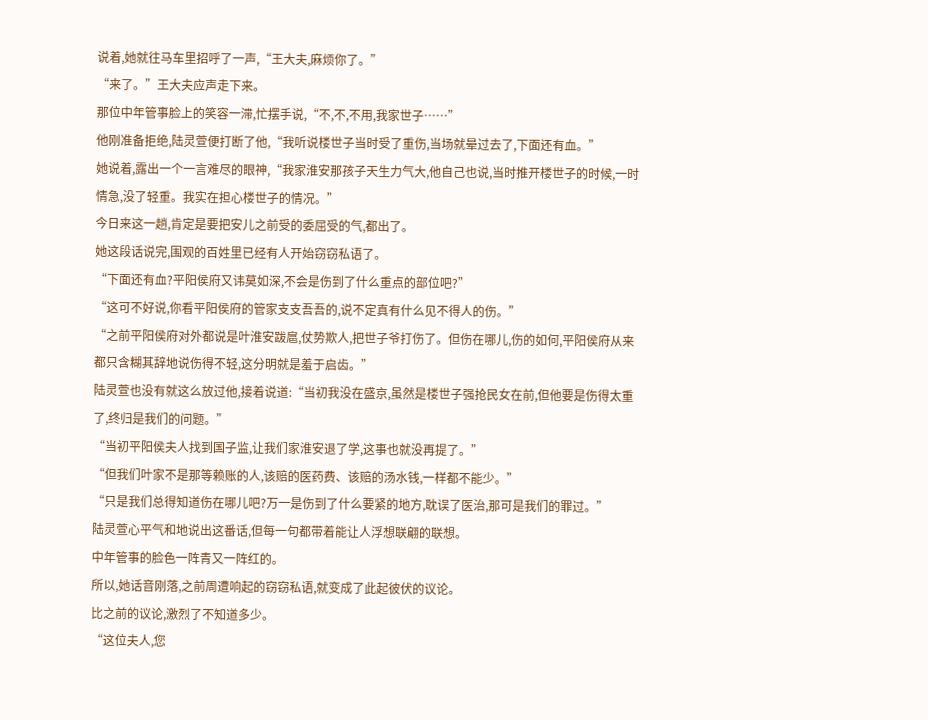说着,她就往马车里招呼了一声,“王大夫,麻烦你了。”
“来了。”王大夫应声走下来。
那位中年管事脸上的笑容一滞,忙摆手说,“不,不,不用,我家世子……”
他刚准备拒绝,陆灵萱便打断了他,“我听说楼世子当时受了重伤,当场就晕过去了,下面还有血。”
她说着,露出一个一言难尽的眼神,“我家淮安那孩子天生力气大,他自己也说,当时推开楼世子的时候,一时情急,没了轻重。我实在担心楼世子的情况。”
今日来这一趟,肯定是要把安儿之前受的委屈受的气,都出了。
她这段话说完,围观的百姓里已经有人开始窃窃私语了。
“下面还有血?平阳侯府又讳莫如深,不会是伤到了什么重点的部位吧?”
“这可不好说,你看平阳侯府的管家支支吾吾的,说不定真有什么见不得人的伤。”
“之前平阳侯府对外都说是叶淮安跋扈,仗势欺人,把世子爷打伤了。但伤在哪儿,伤的如何,平阳侯府从来都只含糊其辞地说伤得不轻,这分明就是羞于启齿。”
陆灵萱也没有就这么放过他,接着说道:“当初我没在盛京,虽然是楼世子强抢民女在前,但他要是伤得太重了,终归是我们的问题。”
“当初平阳侯夫人找到国子监,让我们家淮安退了学,这事也就没再提了。”
“但我们叶家不是那等赖账的人,该赔的医药费、该赔的汤水钱,一样都不能少。”
“只是我们总得知道伤在哪儿吧?万一是伤到了什么要紧的地方,耽误了医治,那可是我们的罪过。”
陆灵萱心平气和地说出这番话,但每一句都带着能让人浮想联翩的联想。
中年管事的脸色一阵青又一阵红的。
所以,她话音刚落,之前周遭响起的窃窃私语,就变成了此起彼伏的议论。
比之前的议论,激烈了不知道多少。
“这位夫人,您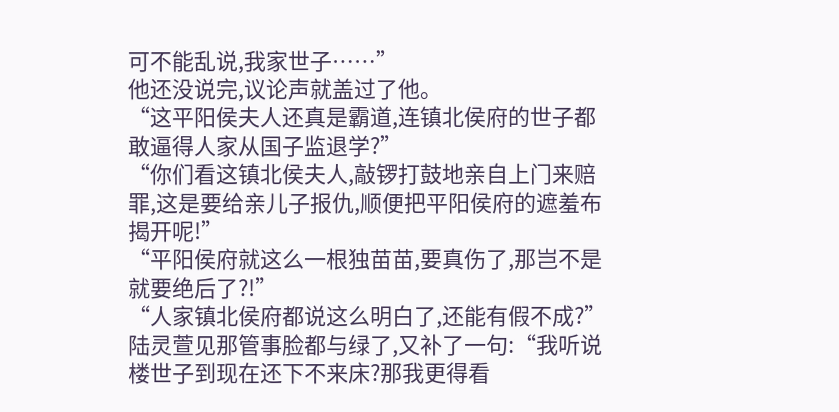可不能乱说,我家世子……”
他还没说完,议论声就盖过了他。
“这平阳侯夫人还真是霸道,连镇北侯府的世子都敢逼得人家从国子监退学?”
“你们看这镇北侯夫人,敲锣打鼓地亲自上门来赔罪,这是要给亲儿子报仇,顺便把平阳侯府的遮羞布揭开呢!”
“平阳侯府就这么一根独苗苗,要真伤了,那岂不是就要绝后了?!”
“人家镇北侯府都说这么明白了,还能有假不成?”
陆灵萱见那管事脸都与绿了,又补了一句:“我听说楼世子到现在还下不来床?那我更得看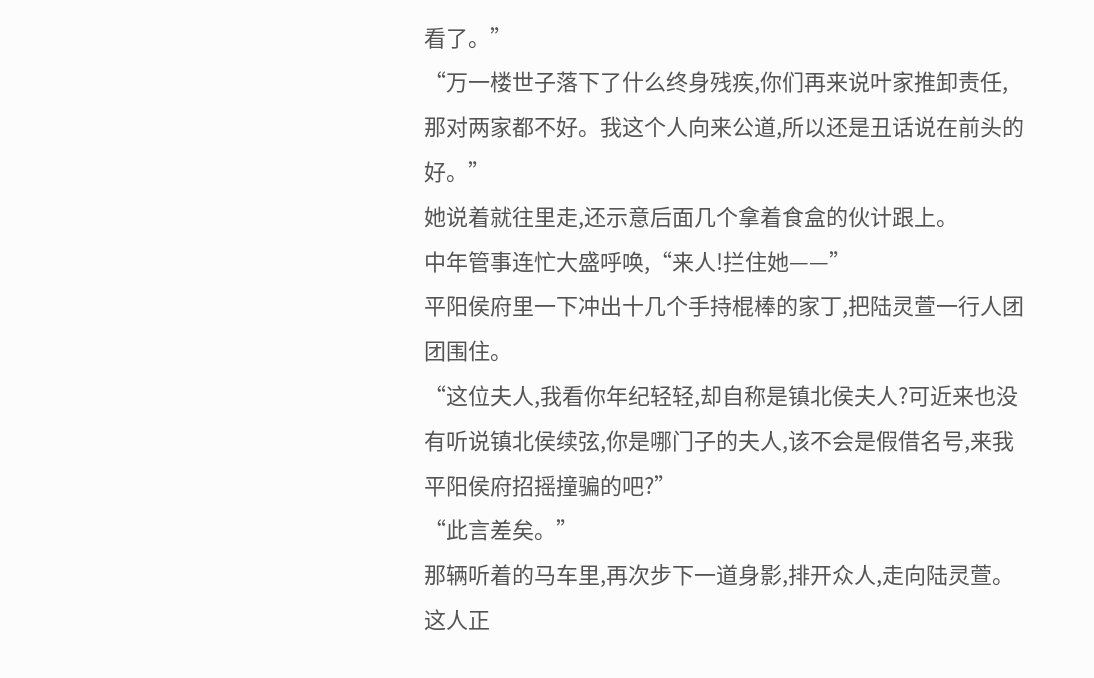看了。”
“万一楼世子落下了什么终身残疾,你们再来说叶家推卸责任,那对两家都不好。我这个人向来公道,所以还是丑话说在前头的好。”
她说着就往里走,还示意后面几个拿着食盒的伙计跟上。
中年管事连忙大盛呼唤,“来人!拦住她——”
平阳侯府里一下冲出十几个手持棍棒的家丁,把陆灵萱一行人团团围住。
“这位夫人,我看你年纪轻轻,却自称是镇北侯夫人?可近来也没有听说镇北侯续弦,你是哪门子的夫人,该不会是假借名号,来我平阳侯府招摇撞骗的吧?”
“此言差矣。”
那辆听着的马车里,再次步下一道身影,排开众人,走向陆灵萱。
这人正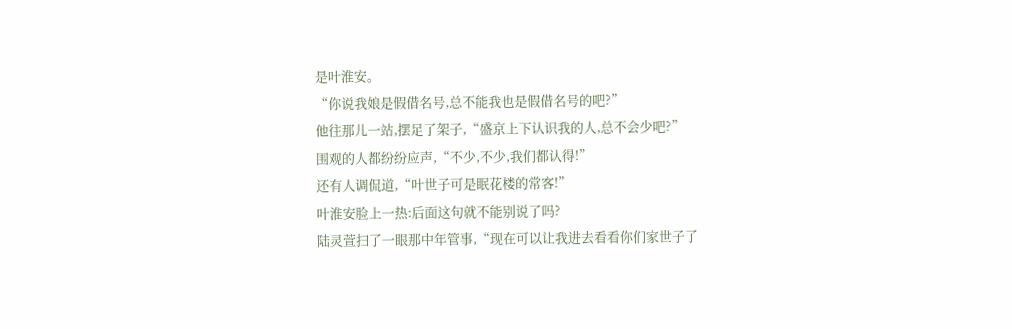是叶淮安。
“你说我娘是假借名号,总不能我也是假借名号的吧?”
他往那儿一站,摆足了架子,“盛京上下认识我的人,总不会少吧?”
围观的人都纷纷应声,“不少,不少,我们都认得!”
还有人调侃道,“叶世子可是眠花楼的常客!”
叶淮安脸上一热:后面这句就不能别说了吗?
陆灵萱扫了一眼那中年管事,“现在可以让我进去看看你们家世子了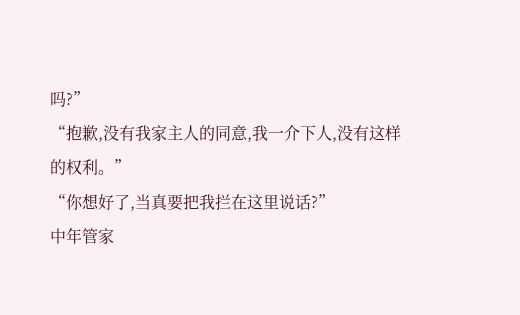吗?”
“抱歉,没有我家主人的同意,我一介下人,没有这样的权利。”
“你想好了,当真要把我拦在这里说话?”
中年管家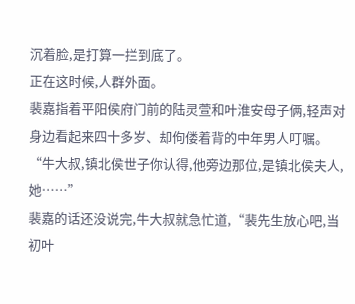沉着脸,是打算一拦到底了。
正在这时候,人群外面。
裴嘉指着平阳侯府门前的陆灵萱和叶淮安母子俩,轻声对身边看起来四十多岁、却佝偻着背的中年男人叮嘱。
“牛大叔,镇北侯世子你认得,他旁边那位,是镇北侯夫人,她……”
裴嘉的话还没说完,牛大叔就急忙道,“裴先生放心吧,当初叶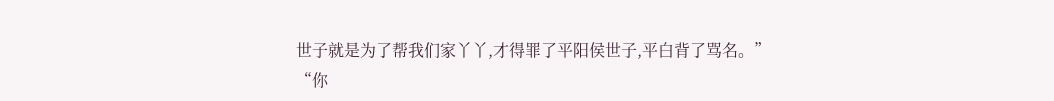世子就是为了帮我们家丫丫,才得罪了平阳侯世子,平白背了骂名。”
“你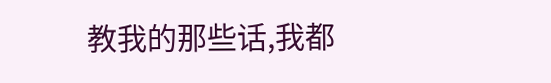教我的那些话,我都